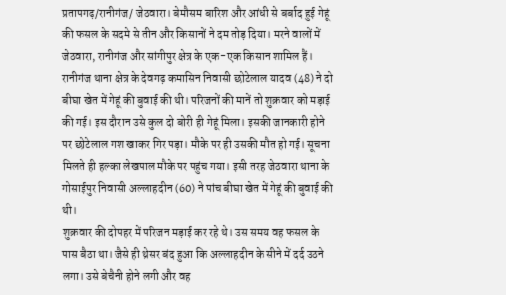प्रतापगढ़/रानीगंज/ जेठवारा। बेमौसम बारिश और आंधी से बर्बाद हुई गेहूं की फसल के सदमे से तीन और किसानों ने दम तोड़ दिया। मरने वालों में जेठवारा, रानीगंज और सांगीपुर क्षेत्र के एक-एक किसान शामिल हैं।
रानीगंज थाना क्षेत्र के देवगढ़ कमासिन निवासी छोटेलाल यादव (48) ने दो बीघा खेत में गेहूं की बुवाई की थी। परिजनों की मानें तो शुक्रवार को मड़ाई की गई। इस दौरान उसे कुल दो बोरी ही गेहूं मिला। इसकी जानकारी होने पर छोटेलाल गश खाकर गिर पड़ा। मौके पर ही उसकी मौत हो गई। सूचना मिलते ही हल्का लेखपाल मौके पर पहुंच गया। इसी तरह जेठवारा थाना के गोसाईपुर निवासी अल्लाहदीन (60) ने पांच बीघा खेत में गेहूं की बुवाई की थी।
शुक्रवार की दोपहर में परिजन मड़ाई कर रहे थे। उस समय वह फसल के पास बैठा था। जैसे ही थ्रेसर बंद हुआ कि अल्लाहदीन के सीने में दर्द उठने लगा। उसे बेचैनी होने लगी और वह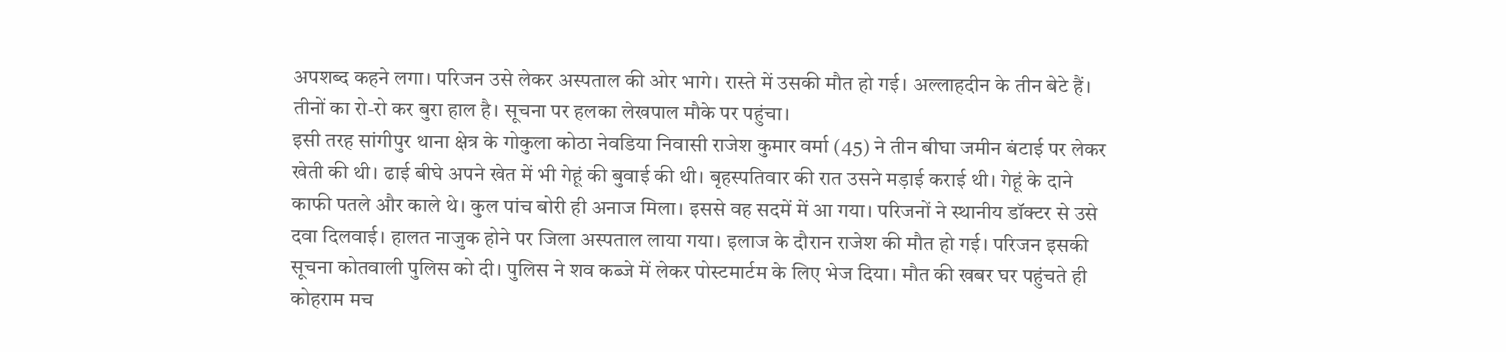अपशब्द कहने लगा। परिजन उसे लेकर अस्पताल की ओर भागे। रास्ते में उसकी मौत हो गई। अल्लाहदीन के तीन बेटे हैं। तीनों का रो-रो कर बुरा हाल है। सूचना पर हलका लेखपाल मौके पर पहुंचा।
इसी तरह सांगीपुर थाना क्षेत्र के गोकुला कोठा नेवडिया निवासी राजेश कुमार वर्मा (45) ने तीन बीघा जमीन बंटाई पर लेकर खेती की थी। ढाई बीघे अपने खेत में भी गेहूं की बुवाई की थी। बृहस्पतिवार की रात उसने मड़ाई कराई थी। गेहूं के दाने काफी पतले और काले थे। कुल पांच बोरी ही अनाज मिला। इससे वह सदमें में आ गया। परिजनों ने स्थानीय डॉक्टर से उसे दवा दिलवाई। हालत नाजुक होने पर जिला अस्पताल लाया गया। इलाज के दौरान राजेश की मौत हो गई। परिजन इसकी सूचना कोतवाली पुलिस को दी। पुलिस ने शव कब्जे में लेकर पोस्टमार्टम के लिए भेज दिया। मौत की खबर घर पहुंचते ही कोहराम मच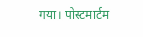गया। पोस्टमार्टम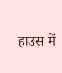हाउस में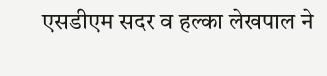एसडीएम सदर व हल्का लेखपाल ने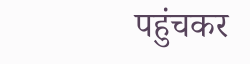पहुंचकर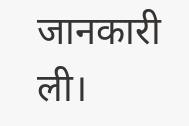जानकारी ली।